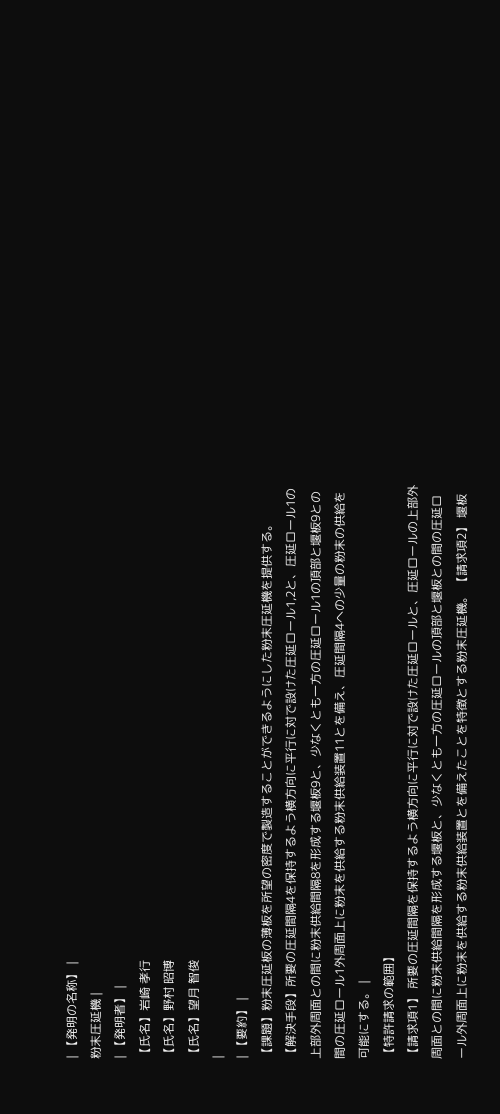| 【発明の名称】 |
粉末圧延機 |
| 【発明者】 |
【氏名】岩崎 孝行
【氏名】野村 昭博
【氏名】望月 智俊
|
| 【要約】 |
【課題】粉末圧延板の薄板を所望の密度で製造することができるようにした粉末圧延機を提供する。
【解決手段】所要の圧延間隔4を保持するよう横方向に平行に対で設けた圧延ロール1,2と、圧延ロール1の上部外周面との間に粉末供給間隔8を形成する堰板9と、少なくとも一方の圧延ロール1の頂部と堰板9との間の圧延ロール1外周面上に粉末を供給する粉末供給装置11とを備え、圧延間隔4への少量の粉末の供給を可能にする。 |
【特許請求の範囲】
【請求項1】 所要の圧延間隔を保持するよう横方向に平行に対で設けた圧延ロールと、圧延ロールの上部外周面との間に粉末供給間隔を形成する堰板と、少なくとも一方の圧延ロールの頂部と堰板との間の圧延ロール外周面上に粉末を供給する粉末供給装置とを備えたことを特徴とする粉末圧延機。 【請求項2】 堰板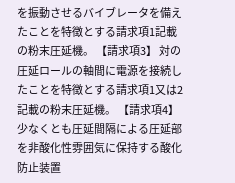を振動させるバイブレータを備えたことを特徴とする請求項1記載の粉末圧延機。 【請求項3】 対の圧延ロールの軸間に電源を接続したことを特徴とする請求項1又は2記載の粉末圧延機。 【請求項4】 少なくとも圧延間隔による圧延部を非酸化性雰囲気に保持する酸化防止装置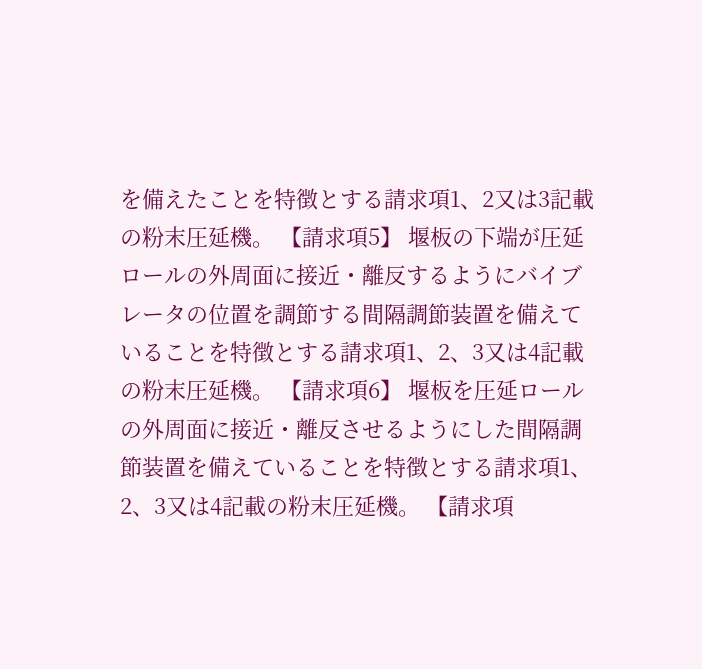を備えたことを特徴とする請求項1、2又は3記載の粉末圧延機。 【請求項5】 堰板の下端が圧延ロールの外周面に接近・離反するようにバイブレータの位置を調節する間隔調節装置を備えていることを特徴とする請求項1、2、3又は4記載の粉末圧延機。 【請求項6】 堰板を圧延ロールの外周面に接近・離反させるようにした間隔調節装置を備えていることを特徴とする請求項1、2、3又は4記載の粉末圧延機。 【請求項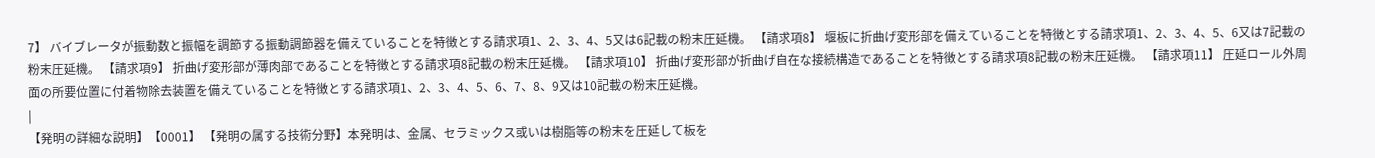7】 バイブレータが振動数と振幅を調節する振動調節器を備えていることを特徴とする請求項1、2、3、4、5又は6記載の粉末圧延機。 【請求項8】 堰板に折曲げ変形部を備えていることを特徴とする請求項1、2、3、4、5、6又は7記載の粉末圧延機。 【請求項9】 折曲げ変形部が薄肉部であることを特徴とする請求項8記載の粉末圧延機。 【請求項10】 折曲げ変形部が折曲げ自在な接続構造であることを特徴とする請求項8記載の粉末圧延機。 【請求項11】 圧延ロール外周面の所要位置に付着物除去装置を備えていることを特徴とする請求項1、2、3、4、5、6、7、8、9又は10記載の粉末圧延機。
|
【発明の詳細な説明】【0001】 【発明の属する技術分野】本発明は、金属、セラミックス或いは樹脂等の粉末を圧延して板を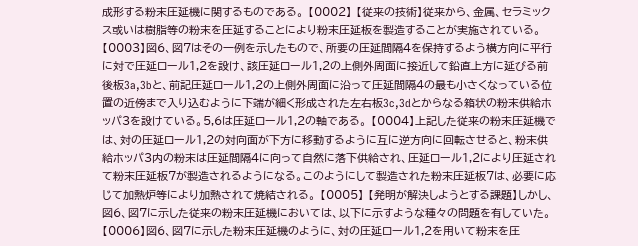成形する粉末圧延機に関するものである。 【0002】 【従来の技術】従来から、金属、セラミックス或いは樹脂等の粉末を圧延することにより粉末圧延板を製造することが実施されている。 【0003】図6、図7はその一例を示したもので、所要の圧延間隔4を保持するよう横方向に平行に対で圧延ロール1,2を設け、該圧延ロール1,2の上側外周面に接近して鉛直上方に延びる前後板3a,3bと、前記圧延ロール1,2の上側外周面に沿って圧延間隔4の最も小さくなっている位置の近傍まで入り込むように下端が細く形成された左右板3c,3dとからなる箱状の粉末供給ホッパ3を設けている。5,6は圧延ロール1,2の軸である。 【0004】上記した従来の粉末圧延機では、対の圧延ロール1,2の対向面が下方に移動するように互に逆方向に回転させると、粉末供給ホッパ3内の粉末は圧延間隔4に向って自然に落下供給され、圧延ロール1,2により圧延されて粉末圧延板7が製造されるようになる。このようにして製造された粉末圧延板7は、必要に応じて加熱炉等により加熱されて焼結される。 【0005】 【発明が解決しようとする課題】しかし、図6、図7に示した従来の粉末圧延機においては、以下に示すような種々の問題を有していた。 【0006】図6、図7に示した粉末圧延機のように、対の圧延ロール1,2を用いて粉末を圧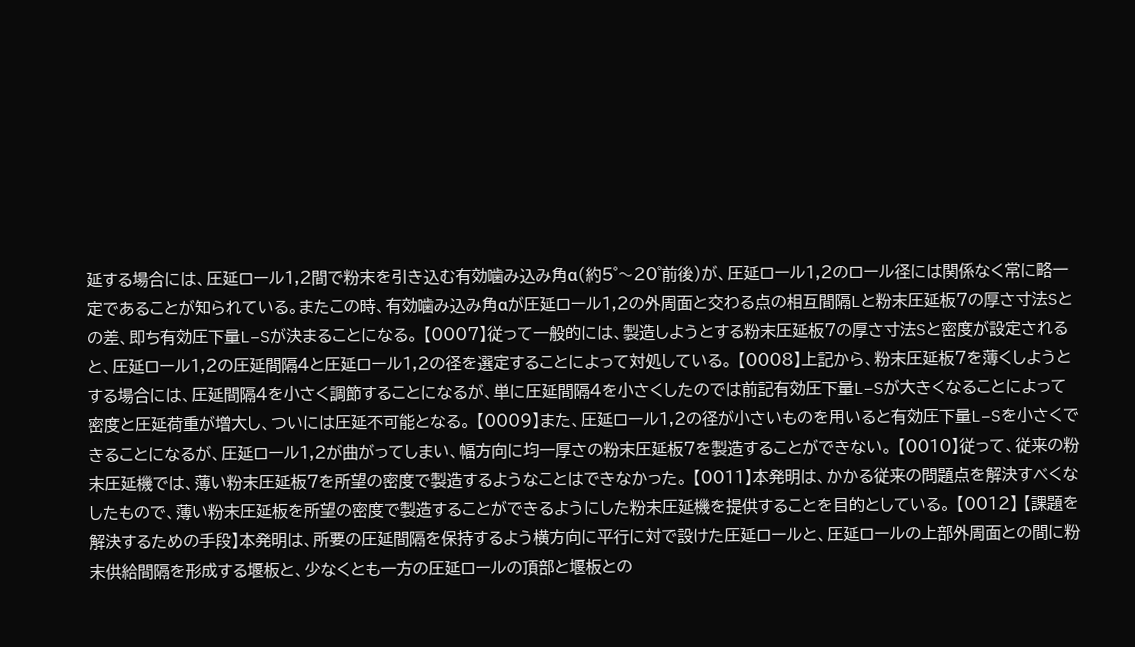延する場合には、圧延ロール1,2間で粉末を引き込む有効噛み込み角α(約5゜〜20゜前後)が、圧延ロール1,2のロール径には関係なく常に略一定であることが知られている。またこの時、有効噛み込み角αが圧延ロール1,2の外周面と交わる点の相互間隔Lと粉末圧延板7の厚さ寸法Sとの差、即ち有効圧下量L−Sが決まることになる。 【0007】従って一般的には、製造しようとする粉末圧延板7の厚さ寸法Sと密度が設定されると、圧延ロール1,2の圧延間隔4と圧延ロール1,2の径を選定することによって対処している。 【0008】上記から、粉末圧延板7を薄くしようとする場合には、圧延間隔4を小さく調節することになるが、単に圧延間隔4を小さくしたのでは前記有効圧下量L−Sが大きくなることによって密度と圧延荷重が増大し、ついには圧延不可能となる。 【0009】また、圧延ロール1,2の径が小さいものを用いると有効圧下量L−Sを小さくできることになるが、圧延ロール1,2が曲がってしまい、幅方向に均一厚さの粉末圧延板7を製造することができない。 【0010】従って、従来の粉末圧延機では、薄い粉末圧延板7を所望の密度で製造するようなことはできなかった。 【0011】本発明は、かかる従来の問題点を解決すべくなしたもので、薄い粉末圧延板を所望の密度で製造することができるようにした粉末圧延機を提供することを目的としている。 【0012】 【課題を解決するための手段】本発明は、所要の圧延間隔を保持するよう横方向に平行に対で設けた圧延ロールと、圧延ロールの上部外周面との間に粉末供給間隔を形成する堰板と、少なくとも一方の圧延ロールの頂部と堰板との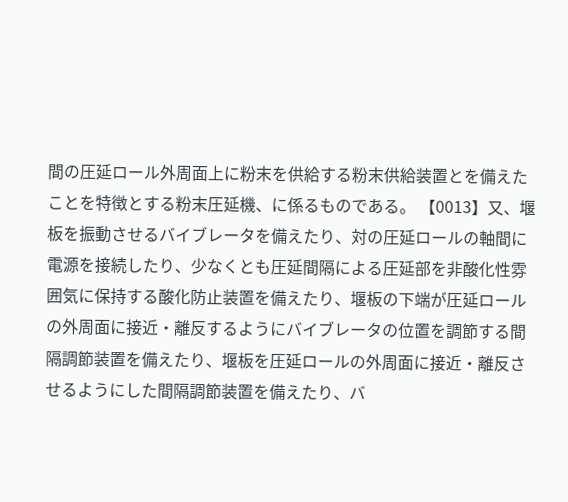間の圧延ロール外周面上に粉末を供給する粉末供給装置とを備えたことを特徴とする粉末圧延機、に係るものである。 【0013】又、堰板を振動させるバイブレータを備えたり、対の圧延ロールの軸間に電源を接続したり、少なくとも圧延間隔による圧延部を非酸化性雰囲気に保持する酸化防止装置を備えたり、堰板の下端が圧延ロールの外周面に接近・離反するようにバイブレータの位置を調節する間隔調節装置を備えたり、堰板を圧延ロールの外周面に接近・離反させるようにした間隔調節装置を備えたり、バ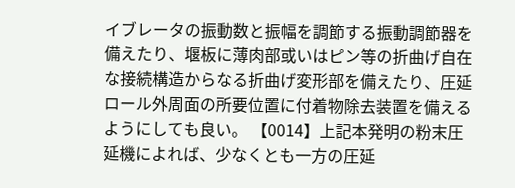イブレータの振動数と振幅を調節する振動調節器を備えたり、堰板に薄肉部或いはピン等の折曲げ自在な接続構造からなる折曲げ変形部を備えたり、圧延ロール外周面の所要位置に付着物除去装置を備えるようにしても良い。 【0014】上記本発明の粉末圧延機によれば、少なくとも一方の圧延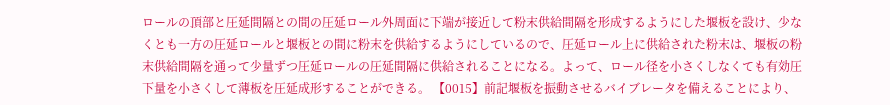ロールの頂部と圧延間隔との間の圧延ロール外周面に下端が接近して粉末供給間隔を形成するようにした堰板を設け、少なくとも一方の圧延ロールと堰板との間に粉末を供給するようにしているので、圧延ロール上に供給された粉末は、堰板の粉末供給間隔を通って少量ずつ圧延ロールの圧延間隔に供給されることになる。よって、ロール径を小さくしなくても有効圧下量を小さくして薄板を圧延成形することができる。 【0015】前記堰板を振動させるバイブレータを備えることにより、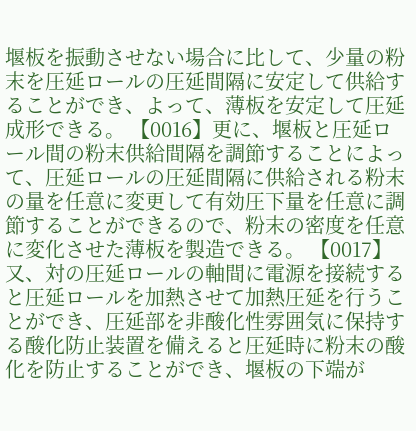堰板を振動させない場合に比して、少量の粉末を圧延ロールの圧延間隔に安定して供給することができ、よって、薄板を安定して圧延成形できる。 【0016】更に、堰板と圧延ロール間の粉末供給間隔を調節することによって、圧延ロールの圧延間隔に供給される粉末の量を任意に変更して有効圧下量を任意に調節することができるので、粉末の密度を任意に変化させた薄板を製造できる。 【0017】又、対の圧延ロールの軸間に電源を接続すると圧延ロールを加熱させて加熱圧延を行うことができ、圧延部を非酸化性雰囲気に保持する酸化防止装置を備えると圧延時に粉末の酸化を防止することができ、堰板の下端が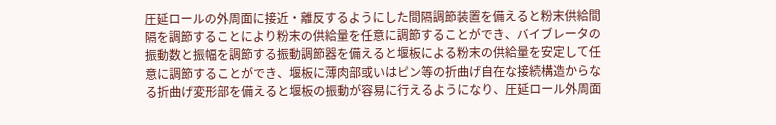圧延ロールの外周面に接近・離反するようにした間隔調節装置を備えると粉末供給間隔を調節することにより粉末の供給量を任意に調節することができ、バイブレータの振動数と振幅を調節する振動調節器を備えると堰板による粉末の供給量を安定して任意に調節することができ、堰板に薄肉部或いはピン等の折曲げ自在な接続構造からなる折曲げ変形部を備えると堰板の振動が容易に行えるようになり、圧延ロール外周面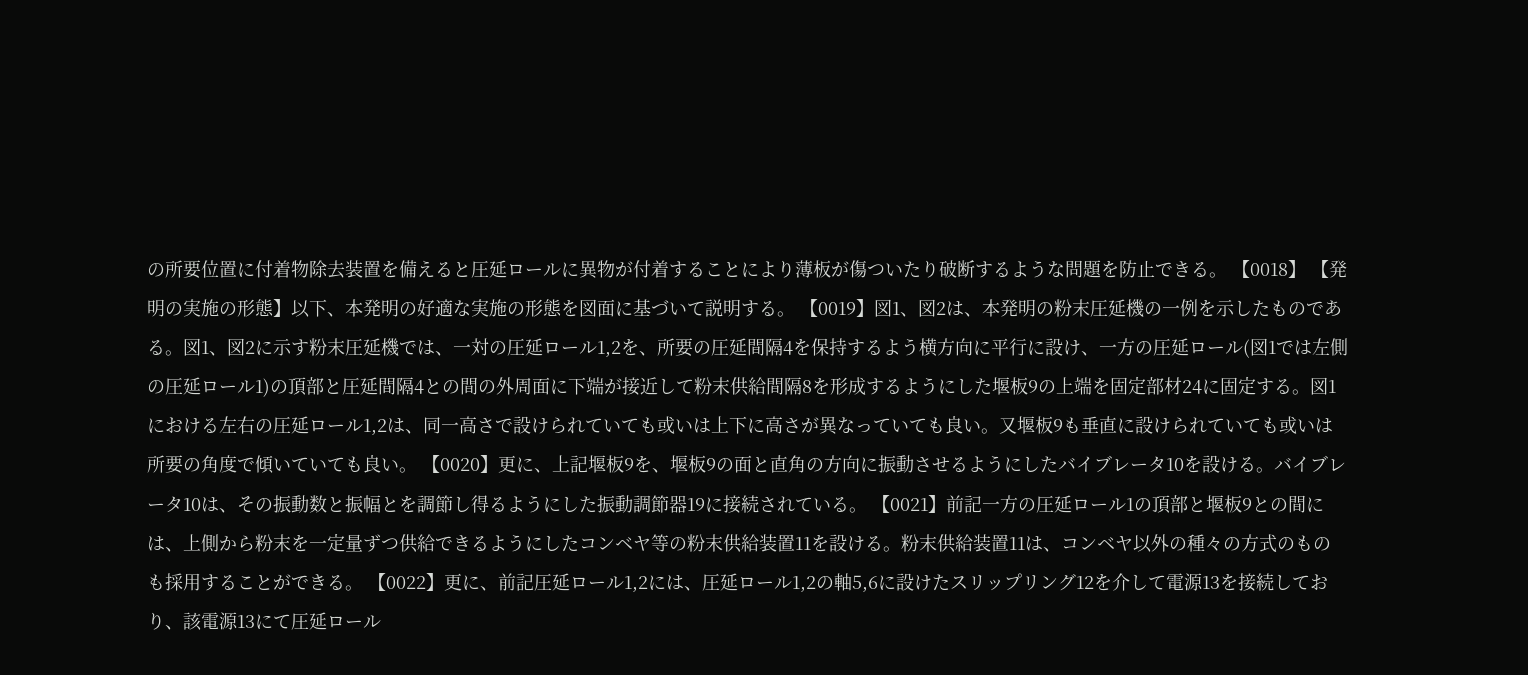の所要位置に付着物除去装置を備えると圧延ロールに異物が付着することにより薄板が傷ついたり破断するような問題を防止できる。 【0018】 【発明の実施の形態】以下、本発明の好適な実施の形態を図面に基づいて説明する。 【0019】図1、図2は、本発明の粉末圧延機の一例を示したものである。図1、図2に示す粉末圧延機では、一対の圧延ロール1,2を、所要の圧延間隔4を保持するよう横方向に平行に設け、一方の圧延ロール(図1では左側の圧延ロール1)の頂部と圧延間隔4との間の外周面に下端が接近して粉末供給間隔8を形成するようにした堰板9の上端を固定部材24に固定する。図1における左右の圧延ロール1,2は、同一高さで設けられていても或いは上下に高さが異なっていても良い。又堰板9も垂直に設けられていても或いは所要の角度で傾いていても良い。 【0020】更に、上記堰板9を、堰板9の面と直角の方向に振動させるようにしたバイブレータ10を設ける。バイブレータ10は、その振動数と振幅とを調節し得るようにした振動調節器19に接続されている。 【0021】前記一方の圧延ロール1の頂部と堰板9との間には、上側から粉末を一定量ずつ供給できるようにしたコンベヤ等の粉末供給装置11を設ける。粉末供給装置11は、コンベヤ以外の種々の方式のものも採用することができる。 【0022】更に、前記圧延ロール1,2には、圧延ロール1,2の軸5,6に設けたスリップリング12を介して電源13を接続しており、該電源13にて圧延ロール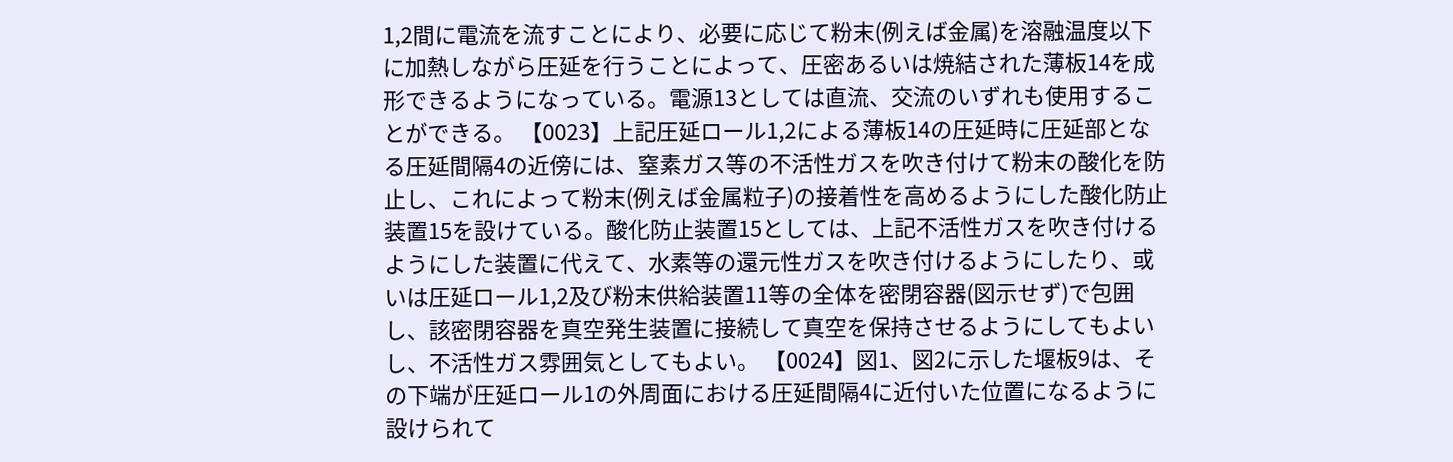1,2間に電流を流すことにより、必要に応じて粉末(例えば金属)を溶融温度以下に加熱しながら圧延を行うことによって、圧密あるいは焼結された薄板14を成形できるようになっている。電源13としては直流、交流のいずれも使用することができる。 【0023】上記圧延ロール1,2による薄板14の圧延時に圧延部となる圧延間隔4の近傍には、窒素ガス等の不活性ガスを吹き付けて粉末の酸化を防止し、これによって粉末(例えば金属粒子)の接着性を高めるようにした酸化防止装置15を設けている。酸化防止装置15としては、上記不活性ガスを吹き付けるようにした装置に代えて、水素等の還元性ガスを吹き付けるようにしたり、或いは圧延ロール1,2及び粉末供給装置11等の全体を密閉容器(図示せず)で包囲し、該密閉容器を真空発生装置に接続して真空を保持させるようにしてもよいし、不活性ガス雰囲気としてもよい。 【0024】図1、図2に示した堰板9は、その下端が圧延ロール1の外周面における圧延間隔4に近付いた位置になるように設けられて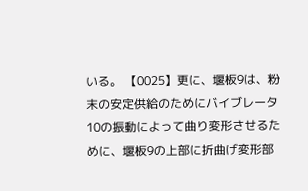いる。 【0025】更に、堰板9は、粉末の安定供給のためにバイブレータ10の振動によって曲り変形させるために、堰板9の上部に折曲げ変形部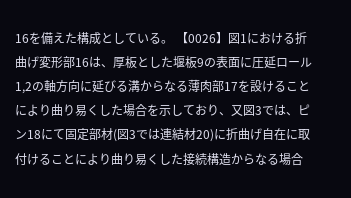16を備えた構成としている。 【0026】図1における折曲げ変形部16は、厚板とした堰板9の表面に圧延ロール1,2の軸方向に延びる溝からなる薄肉部17を設けることにより曲り易くした場合を示しており、又図3では、ピン18にて固定部材(図3では連結材20)に折曲げ自在に取付けることにより曲り易くした接続構造からなる場合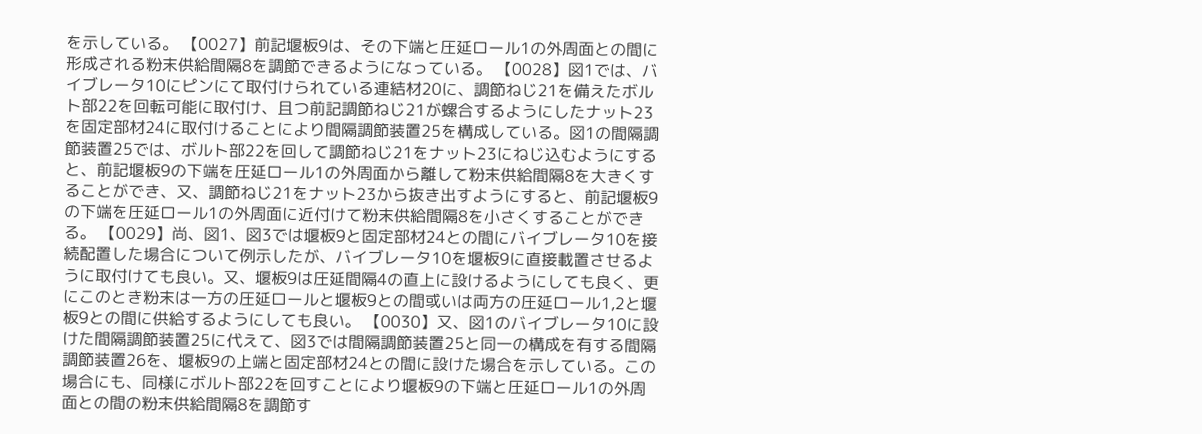を示している。 【0027】前記堰板9は、その下端と圧延ロール1の外周面との間に形成される粉末供給間隔8を調節できるようになっている。 【0028】図1では、バイブレータ10にピンにて取付けられている連結材20に、調節ねじ21を備えたボルト部22を回転可能に取付け、且つ前記調節ねじ21が螺合するようにしたナット23を固定部材24に取付けることにより間隔調節装置25を構成している。図1の間隔調節装置25では、ボルト部22を回して調節ねじ21をナット23にねじ込むようにすると、前記堰板9の下端を圧延ロール1の外周面から離して粉末供給間隔8を大きくすることができ、又、調節ねじ21をナット23から抜き出すようにすると、前記堰板9の下端を圧延ロール1の外周面に近付けて粉末供給間隔8を小さくすることができる。 【0029】尚、図1、図3では堰板9と固定部材24との間にバイブレータ10を接続配置した場合について例示したが、バイブレータ10を堰板9に直接載置させるように取付けても良い。又、堰板9は圧延間隔4の直上に設けるようにしても良く、更にこのとき粉末は一方の圧延ロールと堰板9との間或いは両方の圧延ロール1,2と堰板9との間に供給するようにしても良い。 【0030】又、図1のバイブレータ10に設けた間隔調節装置25に代えて、図3では間隔調節装置25と同一の構成を有する間隔調節装置26を、堰板9の上端と固定部材24との間に設けた場合を示している。この場合にも、同様にボルト部22を回すことにより堰板9の下端と圧延ロール1の外周面との間の粉末供給間隔8を調節す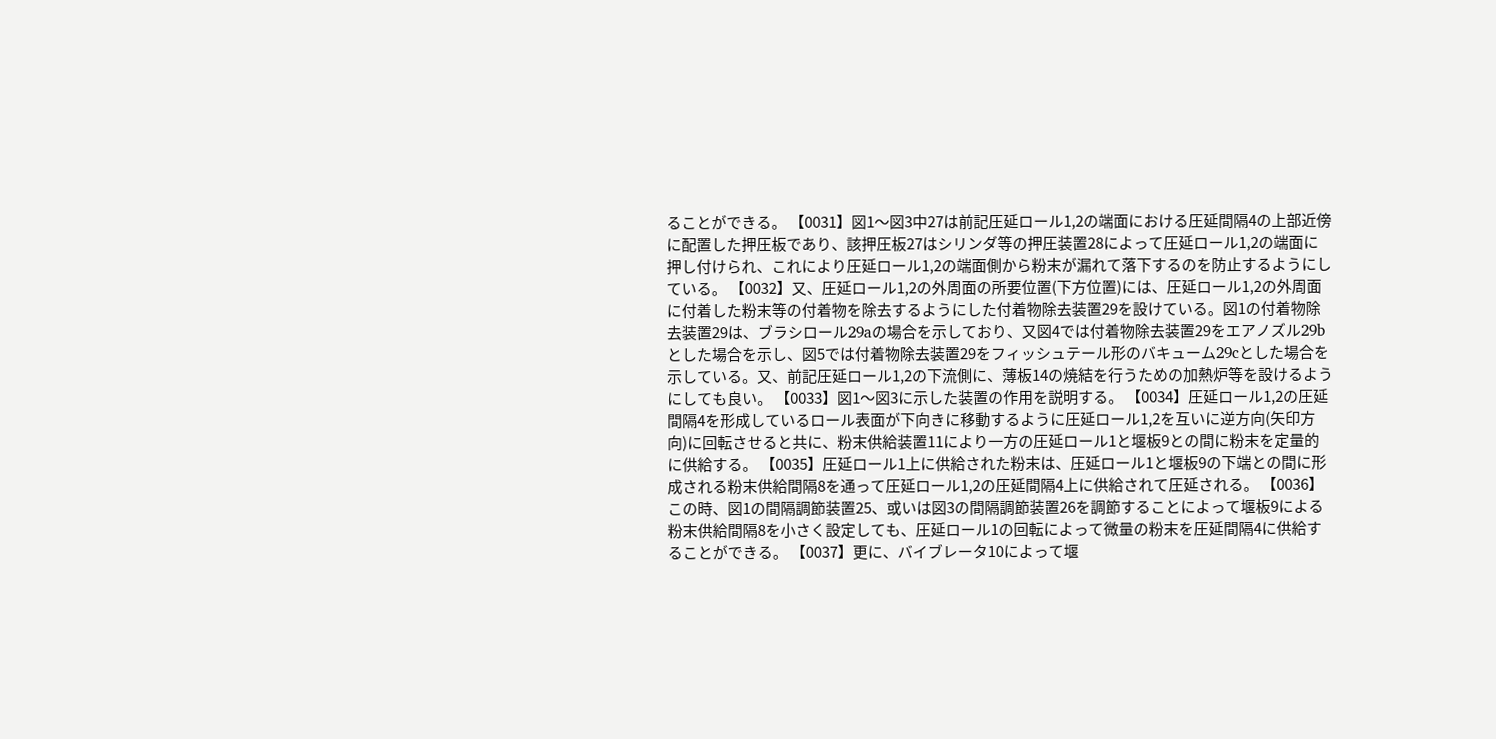ることができる。 【0031】図1〜図3中27は前記圧延ロール1,2の端面における圧延間隔4の上部近傍に配置した押圧板であり、該押圧板27はシリンダ等の押圧装置28によって圧延ロール1,2の端面に押し付けられ、これにより圧延ロール1,2の端面側から粉末が漏れて落下するのを防止するようにしている。 【0032】又、圧延ロール1,2の外周面の所要位置(下方位置)には、圧延ロール1,2の外周面に付着した粉末等の付着物を除去するようにした付着物除去装置29を設けている。図1の付着物除去装置29は、ブラシロール29aの場合を示しており、又図4では付着物除去装置29をエアノズル29bとした場合を示し、図5では付着物除去装置29をフィッシュテール形のバキューム29cとした場合を示している。又、前記圧延ロール1,2の下流側に、薄板14の焼結を行うための加熱炉等を設けるようにしても良い。 【0033】図1〜図3に示した装置の作用を説明する。 【0034】圧延ロール1,2の圧延間隔4を形成しているロール表面が下向きに移動するように圧延ロール1,2を互いに逆方向(矢印方向)に回転させると共に、粉末供給装置11により一方の圧延ロール1と堰板9との間に粉末を定量的に供給する。 【0035】圧延ロール1上に供給された粉末は、圧延ロール1と堰板9の下端との間に形成される粉末供給間隔8を通って圧延ロール1,2の圧延間隔4上に供給されて圧延される。 【0036】この時、図1の間隔調節装置25、或いは図3の間隔調節装置26を調節することによって堰板9による粉末供給間隔8を小さく設定しても、圧延ロール1の回転によって微量の粉末を圧延間隔4に供給することができる。 【0037】更に、バイブレータ10によって堰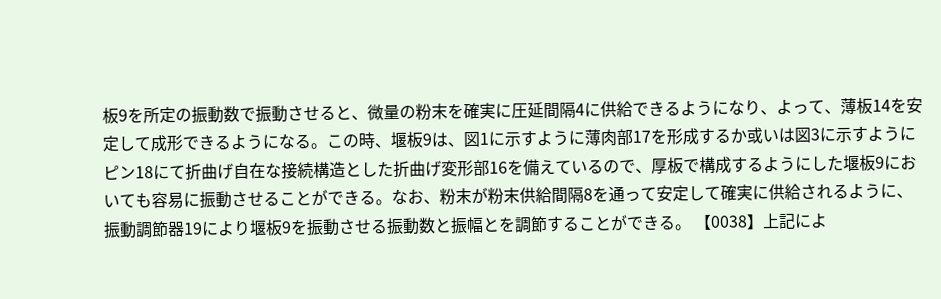板9を所定の振動数で振動させると、微量の粉末を確実に圧延間隔4に供給できるようになり、よって、薄板14を安定して成形できるようになる。この時、堰板9は、図1に示すように薄肉部17を形成するか或いは図3に示すようにピン18にて折曲げ自在な接続構造とした折曲げ変形部16を備えているので、厚板で構成するようにした堰板9においても容易に振動させることができる。なお、粉末が粉末供給間隔8を通って安定して確実に供給されるように、振動調節器19により堰板9を振動させる振動数と振幅とを調節することができる。 【0038】上記によ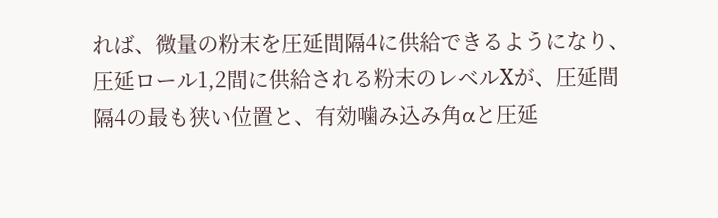れば、微量の粉末を圧延間隔4に供給できるようになり、圧延ロール1,2間に供給される粉末のレベルXが、圧延間隔4の最も狭い位置と、有効噛み込み角αと圧延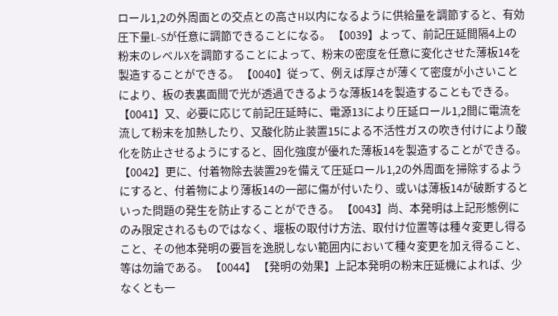ロール1,2の外周面との交点との高さH以内になるように供給量を調節すると、有効圧下量L−Sが任意に調節できることになる。 【0039】よって、前記圧延間隔4上の粉末のレベルXを調節することによって、粉末の密度を任意に変化させた薄板14を製造することができる。 【0040】従って、例えば厚さが薄くて密度が小さいことにより、板の表裏面間で光が透過できるような薄板14を製造することもできる。 【0041】又、必要に応じて前記圧延時に、電源13により圧延ロール1,2間に電流を流して粉末を加熱したり、又酸化防止装置15による不活性ガスの吹き付けにより酸化を防止させるようにすると、固化強度が優れた薄板14を製造することができる。 【0042】更に、付着物除去装置29を備えて圧延ロール1,2の外周面を掃除するようにすると、付着物により薄板14の一部に傷が付いたり、或いは薄板14が破断するといった問題の発生を防止することができる。 【0043】尚、本発明は上記形態例にのみ限定されるものではなく、堰板の取付け方法、取付け位置等は種々変更し得ること、その他本発明の要旨を逸脱しない範囲内において種々変更を加え得ること、等は勿論である。 【0044】 【発明の効果】上記本発明の粉末圧延機によれば、少なくとも一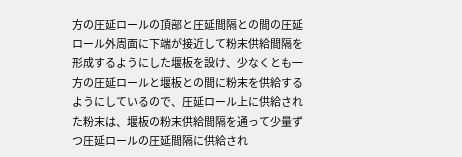方の圧延ロールの頂部と圧延間隔との間の圧延ロール外周面に下端が接近して粉末供給間隔を形成するようにした堰板を設け、少なくとも一方の圧延ロールと堰板との間に粉末を供給するようにしているので、圧延ロール上に供給された粉末は、堰板の粉末供給間隔を通って少量ずつ圧延ロールの圧延間隔に供給され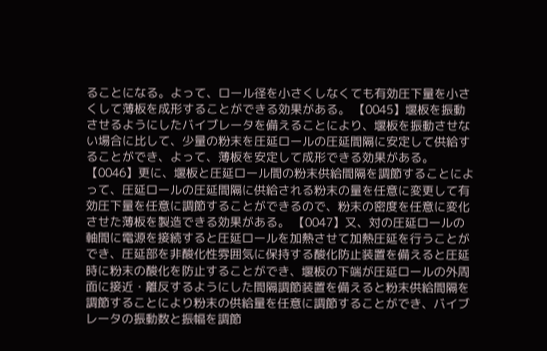ることになる。よって、ロール径を小さくしなくても有効圧下量を小さくして薄板を成形することができる効果がある。 【0045】堰板を振動させるようにしたバイブレータを備えることにより、堰板を振動させない場合に比して、少量の粉末を圧延ロールの圧延間隔に安定して供給することができ、よって、薄板を安定して成形できる効果がある。 【0046】更に、堰板と圧延ロール間の粉末供給間隔を調節することによって、圧延ロールの圧延間隔に供給される粉末の量を任意に変更して有効圧下量を任意に調節することができるので、粉末の密度を任意に変化させた薄板を製造できる効果がある。 【0047】又、対の圧延ロールの軸間に電源を接続すると圧延ロールを加熱させて加熱圧延を行うことができ、圧延部を非酸化性雰囲気に保持する酸化防止装置を備えると圧延時に粉末の酸化を防止することができ、堰板の下端が圧延ロールの外周面に接近・離反するようにした間隔調節装置を備えると粉末供給間隔を調節することにより粉末の供給量を任意に調節することができ、バイブレータの振動数と振幅を調節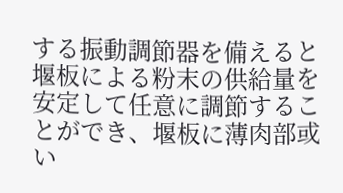する振動調節器を備えると堰板による粉末の供給量を安定して任意に調節することができ、堰板に薄肉部或い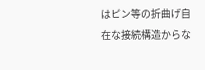はピン等の折曲げ自在な接続構造からな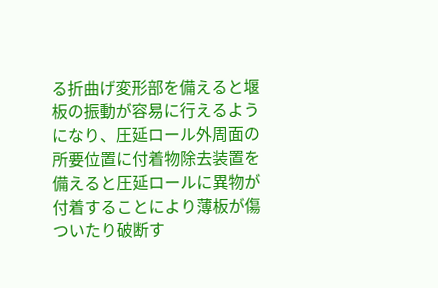る折曲げ変形部を備えると堰板の振動が容易に行えるようになり、圧延ロール外周面の所要位置に付着物除去装置を備えると圧延ロールに異物が付着することにより薄板が傷ついたり破断す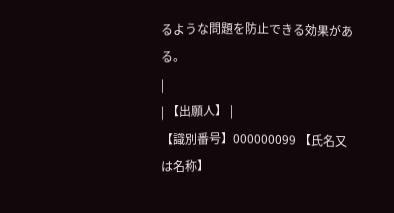るような問題を防止できる効果がある。
|
| 【出願人】 |
【識別番号】000000099 【氏名又は名称】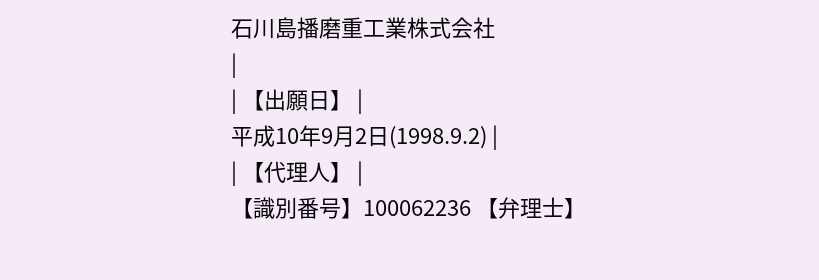石川島播磨重工業株式会社
|
| 【出願日】 |
平成10年9月2日(1998.9.2) |
| 【代理人】 |
【識別番号】100062236 【弁理士】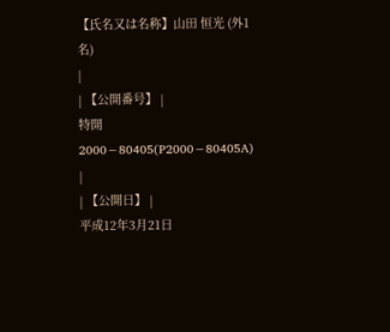【氏名又は名称】山田 恒光 (外1名)
|
| 【公開番号】 |
特開2000−80405(P2000−80405A) |
| 【公開日】 |
平成12年3月21日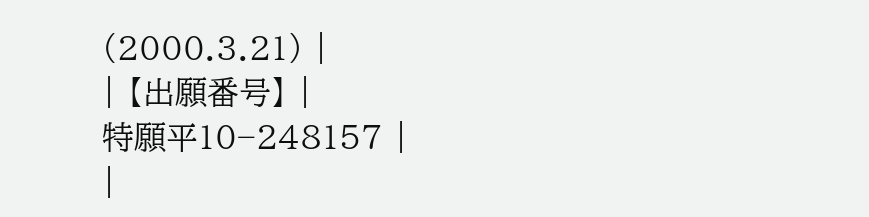(2000.3.21) |
| 【出願番号】 |
特願平10−248157 |
|